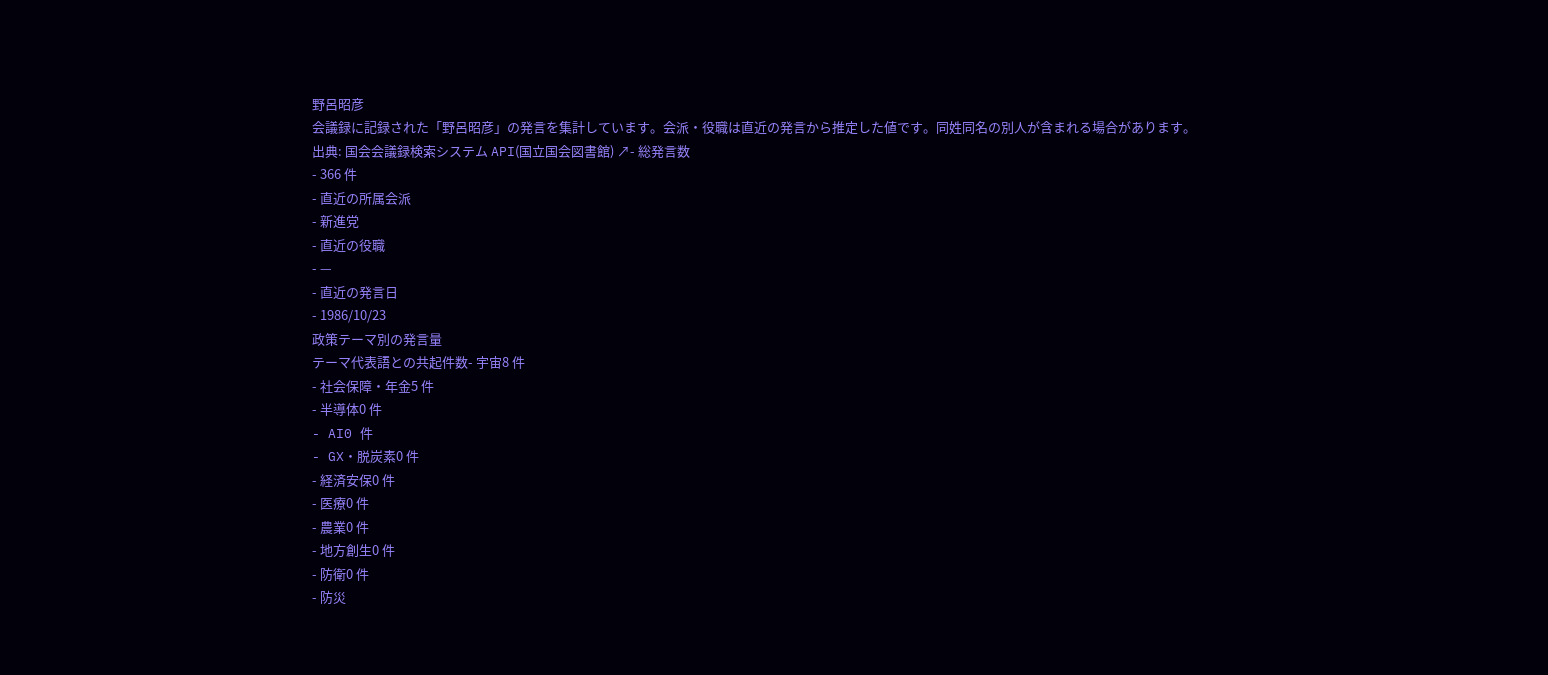野呂昭彦
会議録に記録された「野呂昭彦」の発言を集計しています。会派・役職は直近の発言から推定した値です。同姓同名の別人が含まれる場合があります。
出典: 国会会議録検索システム API(国立国会図書館) ↗- 総発言数
- 366 件
- 直近の所属会派
- 新進党
- 直近の役職
- —
- 直近の発言日
- 1986/10/23
政策テーマ別の発言量
テーマ代表語との共起件数- 宇宙8 件
- 社会保障・年金5 件
- 半導体0 件
- AI0 件
- GX・脱炭素0 件
- 経済安保0 件
- 医療0 件
- 農業0 件
- 地方創生0 件
- 防衛0 件
- 防災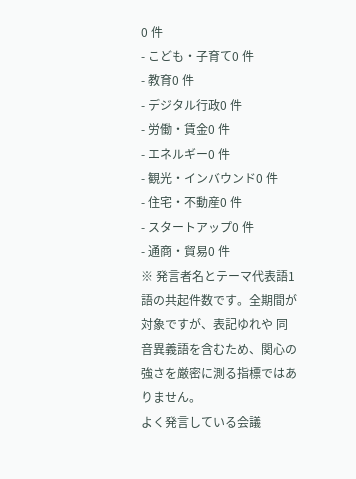0 件
- こども・子育て0 件
- 教育0 件
- デジタル行政0 件
- 労働・賃金0 件
- エネルギー0 件
- 観光・インバウンド0 件
- 住宅・不動産0 件
- スタートアップ0 件
- 通商・貿易0 件
※ 発言者名とテーマ代表語1語の共起件数です。全期間が対象ですが、表記ゆれや 同音異義語を含むため、関心の強さを厳密に測る指標ではありません。
よく発言している会議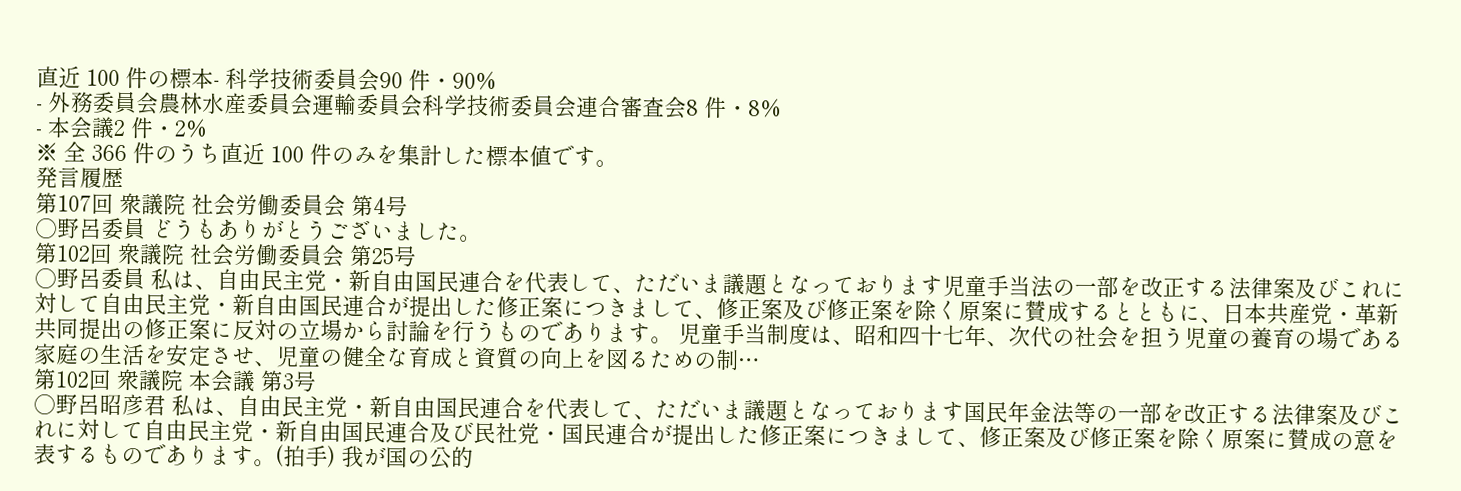直近 100 件の標本- 科学技術委員会90 件・90%
- 外務委員会農林水産委員会運輸委員会科学技術委員会連合審査会8 件・8%
- 本会議2 件・2%
※ 全 366 件のうち直近 100 件のみを集計した標本値です。
発言履歴
第107回 衆議院 社会労働委員会 第4号
○野呂委員 どうもありがとうございました。
第102回 衆議院 社会労働委員会 第25号
○野呂委員 私は、自由民主党・新自由国民連合を代表して、ただいま議題となっております児童手当法の一部を改正する法律案及びこれに対して自由民主党・新自由国民連合が提出した修正案につきまして、修正案及び修正案を除く原案に賛成するとともに、日本共産党・革新共同提出の修正案に反対の立場から討論を行うものであります。 児童手当制度は、昭和四十七年、次代の社会を担う児童の養育の場である家庭の生活を安定させ、児童の健全な育成と資質の向上を図るための制…
第102回 衆議院 本会議 第3号
○野呂昭彦君 私は、自由民主党・新自由国民連合を代表して、ただいま議題となっております国民年金法等の一部を改正する法律案及びこれに対して自由民主党・新自由国民連合及び民社党・国民連合が提出した修正案につきまして、修正案及び修正案を除く原案に賛成の意を表するものであります。(拍手) 我が国の公的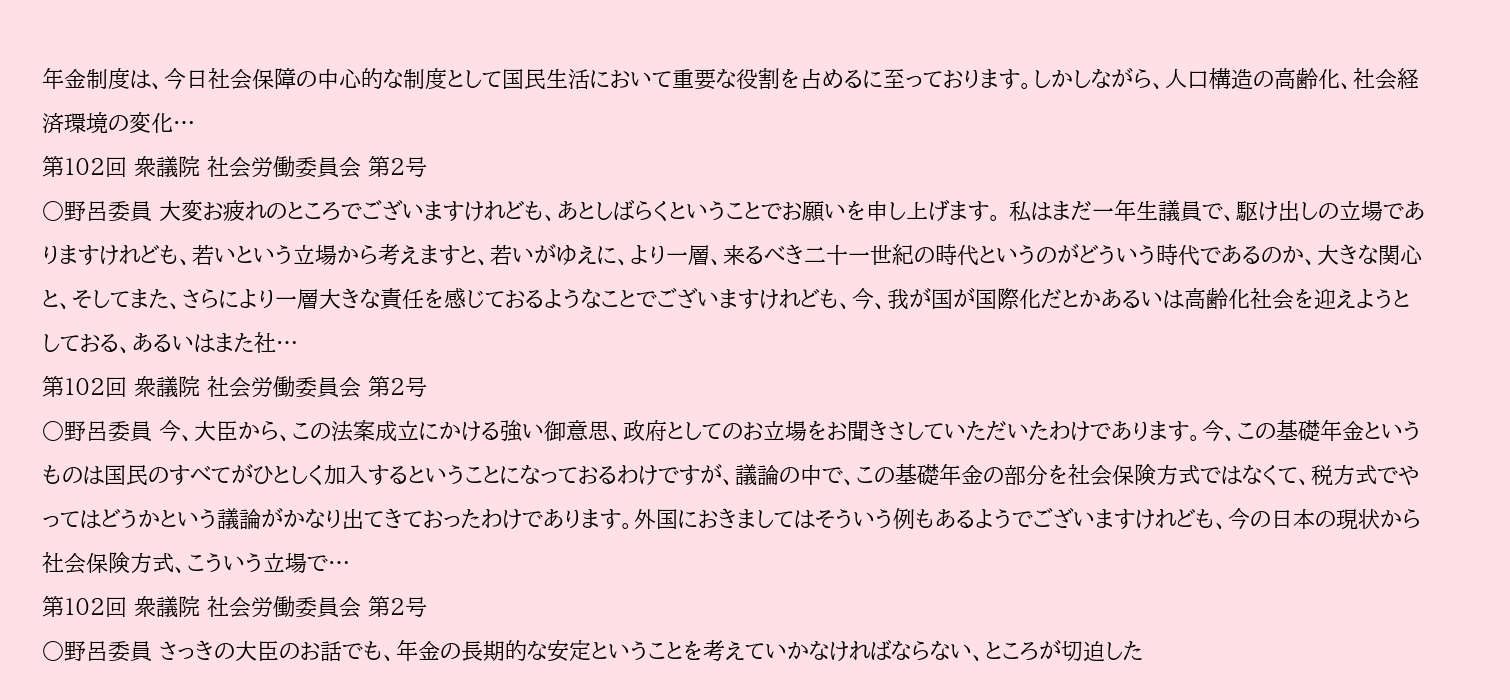年金制度は、今日社会保障の中心的な制度として国民生活において重要な役割を占めるに至っております。しかしながら、人口構造の高齢化、社会経済環境の変化…
第102回 衆議院 社会労働委員会 第2号
○野呂委員 大変お疲れのところでございますけれども、あとしばらくということでお願いを申し上げます。 私はまだ一年生議員で、駆け出しの立場でありますけれども、若いという立場から考えますと、若いがゆえに、より一層、来るべき二十一世紀の時代というのがどういう時代であるのか、大きな関心と、そしてまた、さらにより一層大きな責任を感じておるようなことでございますけれども、今、我が国が国際化だとかあるいは高齢化社会を迎えようとしておる、あるいはまた社…
第102回 衆議院 社会労働委員会 第2号
○野呂委員 今、大臣から、この法案成立にかける強い御意思、政府としてのお立場をお聞きさしていただいたわけであります。今、この基礎年金というものは国民のすべてがひとしく加入するということになっておるわけですが、議論の中で、この基礎年金の部分を社会保険方式ではなくて、税方式でやってはどうかという議論がかなり出てきておったわけであります。外国におきましてはそういう例もあるようでございますけれども、今の日本の現状から社会保険方式、こういう立場で…
第102回 衆議院 社会労働委員会 第2号
○野呂委員 さっきの大臣のお話でも、年金の長期的な安定ということを考えていかなければならない、ところが切迫した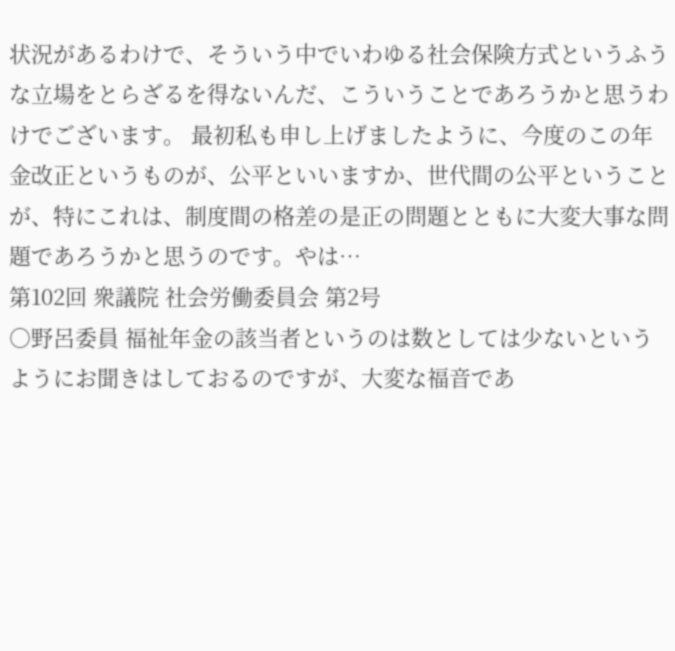状況があるわけで、そういう中でいわゆる社会保険方式というふうな立場をとらざるを得ないんだ、こういうことであろうかと思うわけでございます。 最初私も申し上げましたように、今度のこの年金改正というものが、公平といいますか、世代間の公平ということが、特にこれは、制度間の格差の是正の問題とともに大変大事な問題であろうかと思うのです。やは…
第102回 衆議院 社会労働委員会 第2号
○野呂委員 福祉年金の該当者というのは数としては少ないというようにお聞きはしておるのですが、大変な福音であ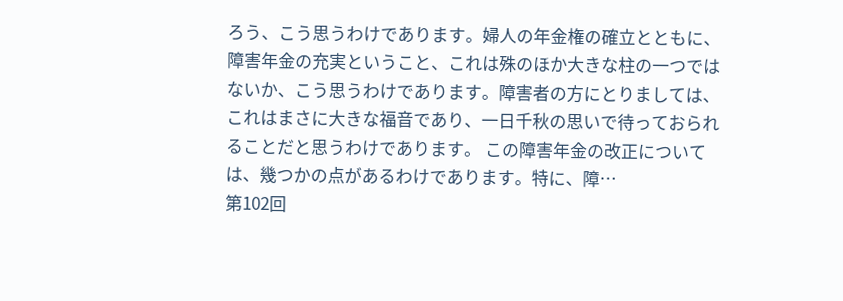ろう、こう思うわけであります。婦人の年金権の確立とともに、障害年金の充実ということ、これは殊のほか大きな柱の一つではないか、こう思うわけであります。障害者の方にとりましては、これはまさに大きな福音であり、一日千秋の思いで待っておられることだと思うわけであります。 この障害年金の改正については、幾つかの点があるわけであります。特に、障…
第102回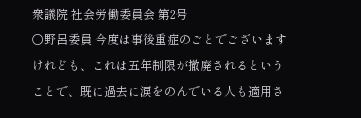衆議院 社会労働委員会 第2号
○野呂委員 今度は事後重症のごとでございますけれども、これは五年制限が撤廃されるということで、既に過去に涙をのんでいる人も適用さ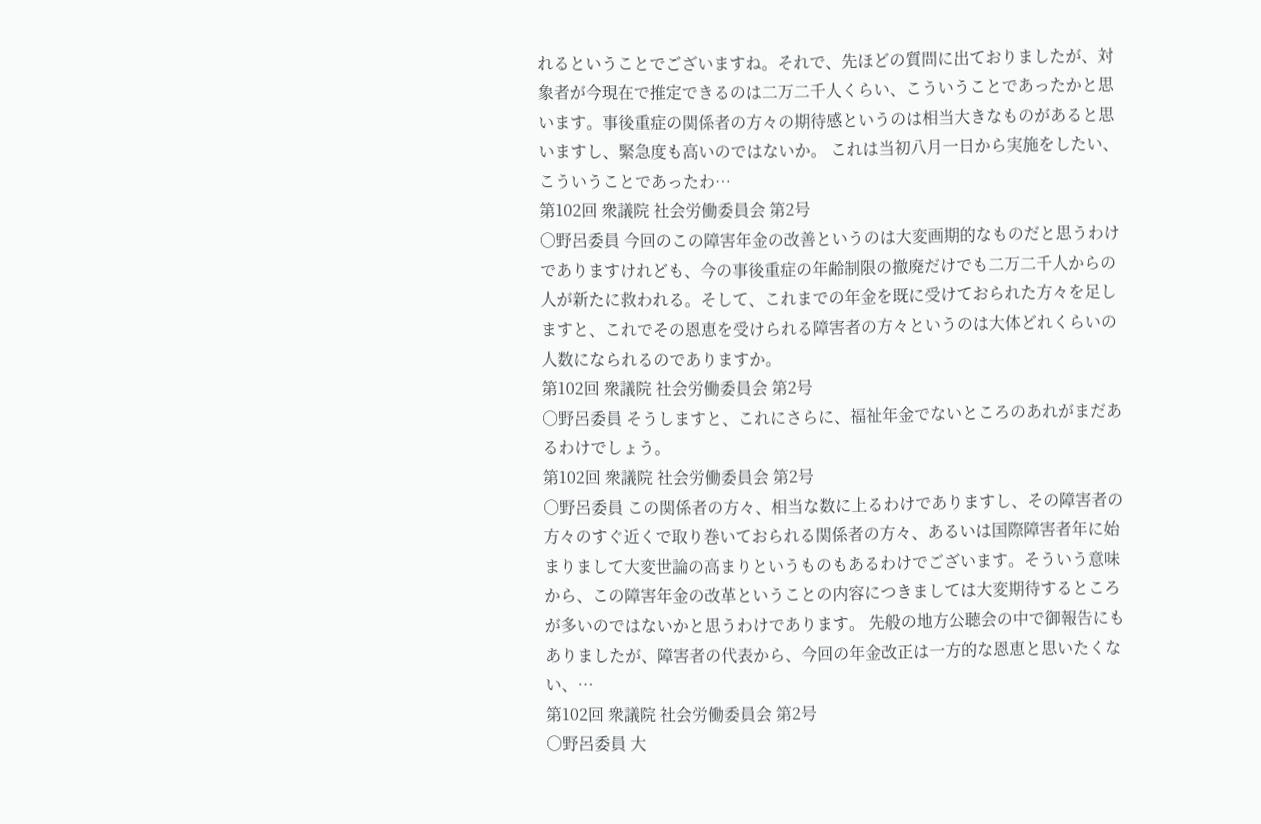れるということでございますね。それで、先ほどの質問に出ておりましたが、対象者が今現在で推定できるのは二万二千人くらい、こういうことであったかと思います。事後重症の関係者の方々の期待感というのは相当大きなものがあると思いますし、緊急度も高いのではないか。 これは当初八月一日から実施をしたい、こういうことであったわ…
第102回 衆議院 社会労働委員会 第2号
○野呂委員 今回のこの障害年金の改善というのは大変画期的なものだと思うわけでありますけれども、今の事後重症の年齢制限の撤廃だけでも二万二千人からの人が新たに救われる。そして、これまでの年金を既に受けておられた方々を足しますと、これでその恩恵を受けられる障害者の方々というのは大体どれくらいの人数になられるのでありますか。
第102回 衆議院 社会労働委員会 第2号
○野呂委員 そうしますと、これにさらに、福祉年金でないところのあれがまだあるわけでしょう。
第102回 衆議院 社会労働委員会 第2号
○野呂委員 この関係者の方々、相当な数に上るわけでありますし、その障害者の方々のすぐ近くで取り巻いておられる関係者の方々、あるいは国際障害者年に始まりまして大変世論の高まりというものもあるわけでございます。そういう意味から、この障害年金の改革ということの内容につきましては大変期待するところが多いのではないかと思うわけであります。 先般の地方公聴会の中で御報告にもありましたが、障害者の代表から、今回の年金改正は一方的な恩恵と思いたくない、…
第102回 衆議院 社会労働委員会 第2号
○野呂委員 大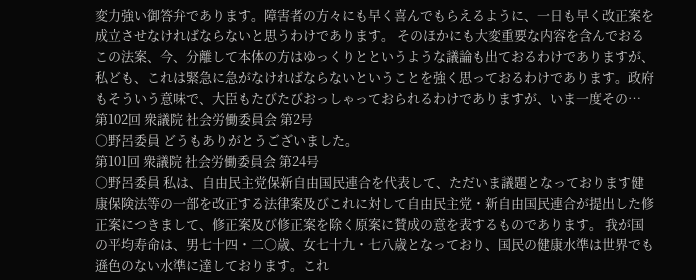変力強い御答弁であります。障害者の方々にも早く喜んでもらえるように、一日も早く改正案を成立させなければならないと思うわけであります。 そのほかにも大変重要な内容を含んでおるこの法案、今、分離して本体の方はゆっくりとというような議論も出ておるわけでありますが、私ども、これは緊急に急がなければならないということを強く思っておるわけであります。政府もそういう意味で、大臣もたびたびおっしゃっておられるわけでありますが、いま一度その…
第102回 衆議院 社会労働委員会 第2号
○野呂委員 どうもありがとうございました。
第101回 衆議院 社会労働委員会 第24号
○野呂委員 私は、自由民主党保新自由国民連合を代表して、ただいま議題となっております健康保険法等の一部を改正する法律案及びこれに対して自由民主党・新自由国民連合が提出した修正案につきまして、修正案及び修正案を除く原案に賛成の意を表するものであります。 我が国の平均寿命は、男七十四・二〇歳、女七十九・七八歳となっており、国民の健康水準は世界でも遜色のない水準に達しております。これ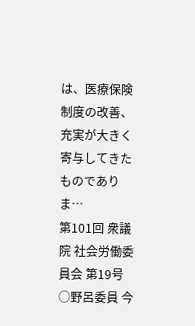は、医療保険制度の改善、充実が大きく寄与してきたものでありま…
第101回 衆議院 社会労働委員会 第19号
○野呂委員 今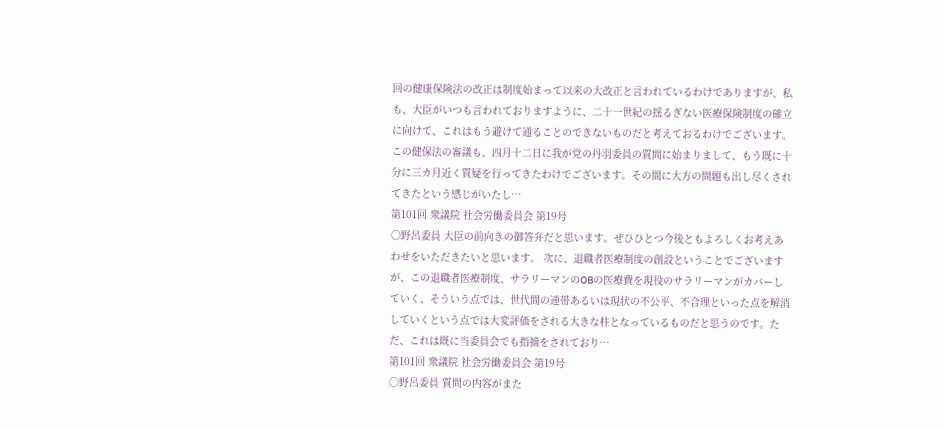回の健康保険法の改正は制度始まって以来の大改正と言われているわけでありますが、私も、大臣がいつも言われておりますように、二十一世紀の揺るぎない医療保険制度の確立に向けて、これはもう避けて通ることのできないものだと考えておるわけでございます。 この健保法の審議も、四月十二日に我が党の丹羽委員の質問に始まりまして、もう既に十分に三カ月近く質疑を行ってきたわけでございます。その間に大方の問題も出し尽くされてきたという感じがいたし…
第101回 衆議院 社会労働委員会 第19号
○野呂委員 大臣の前向きの御答弁だと思います。ぜひひとつ今後ともよろしくお考えあわせをいただきたいと思います。 次に、退職者医療制度の創設ということでございますが、この退職者医療制度、サラリーマンのOBの医療費を現役のサラリーマンがカバーしていく、そういう点では、世代間の連帯あるいは現状の不公平、不合理といった点を解消していくという点では大変評価をされる大きな柱となっているものだと思うのです。ただ、これは既に当委員会でも指摘をされており…
第101回 衆議院 社会労働委員会 第19号
○野呂委員 質問の内容がまた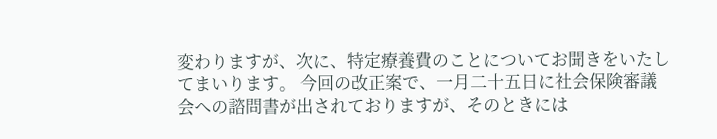変わりますが、次に、特定療養費のことについてお聞きをいたしてまいります。 今回の改正案で、一月二十五日に社会保険審議会への諮問書が出されておりますが、そのときには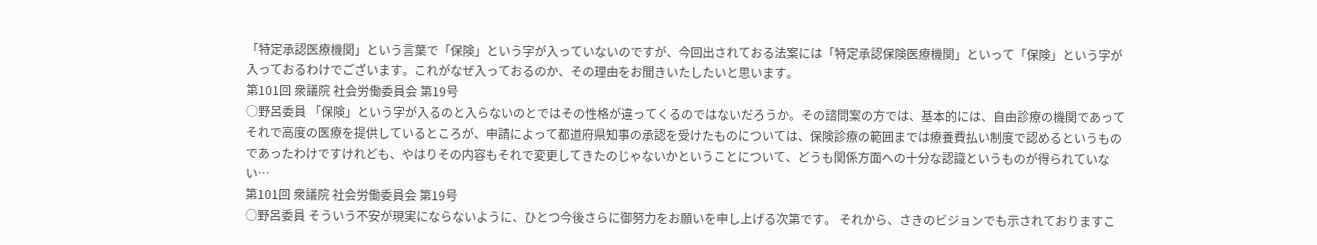「特定承認医療機関」という言葉で「保険」という字が入っていないのですが、今回出されておる法案には「特定承認保険医療機関」といって「保険」という字が入っておるわけでございます。これがなぜ入っておるのか、その理由をお聞きいたしたいと思います。
第101回 衆議院 社会労働委員会 第19号
○野呂委員 「保険」という字が入るのと入らないのとではその性格が違ってくるのではないだろうか。その諮問案の方では、基本的には、自由診療の機関であってそれで高度の医療を提供しているところが、申請によって都道府県知事の承認を受けたものについては、保険診療の範囲までは療養費払い制度で認めるというものであったわけですけれども、やはりその内容もそれで変更してきたのじゃないかということについて、どうも関係方面への十分な認識というものが得られていない…
第101回 衆議院 社会労働委員会 第19号
○野呂委員 そういう不安が現実にならないように、ひとつ今後さらに御努力をお願いを申し上げる次第です。 それから、さきのビジョンでも示されておりますこ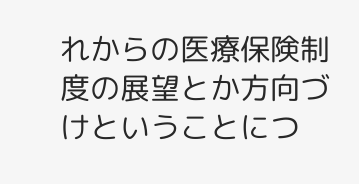れからの医療保険制度の展望とか方向づけということにつ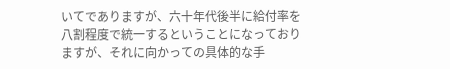いてでありますが、六十年代後半に給付率を八割程度で統一するということになっておりますが、それに向かっての具体的な手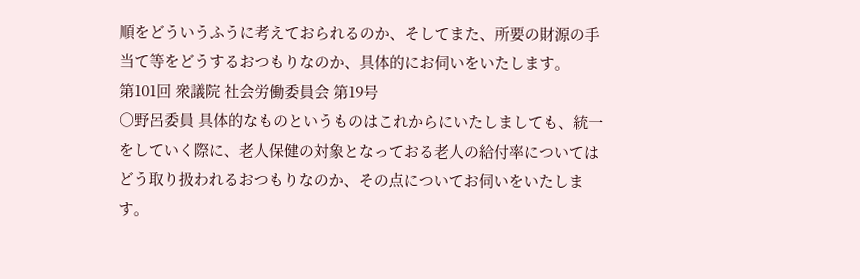順をどういうふうに考えておられるのか、そしてまた、所要の財源の手当て等をどうするおつもりなのか、具体的にお伺いをいたします。
第101回 衆議院 社会労働委員会 第19号
○野呂委員 具体的なものというものはこれからにいたしましても、統一をしていく際に、老人保健の対象となっておる老人の給付率についてはどう取り扱われるおつもりなのか、その点についてお伺いをいたします。